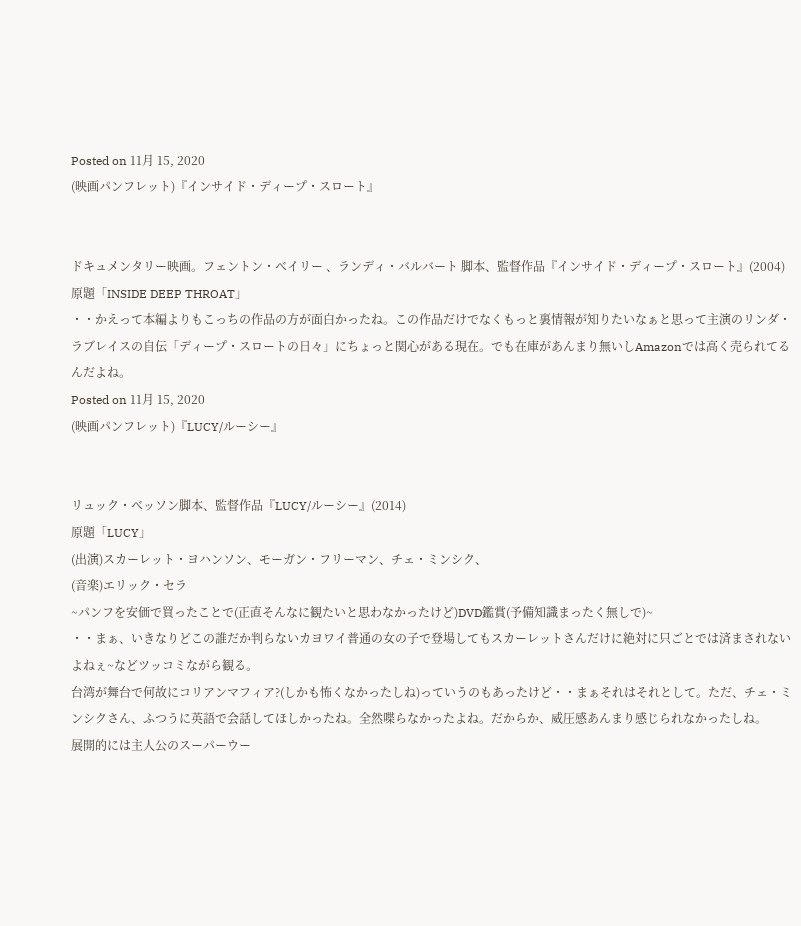Posted on 11月 15, 2020
(映画パンフレット)『インサイド・ディープ・スロート』


ドキュメンタリー映画。フェントン・ベイリー 、ランディ・バルバート 脚本、監督作品『インサイド・ディープ・スロート』(2004)
原題「INSIDE DEEP THROAT」
・・かえって本編よりもこっちの作品の方が面白かったね。この作品だけでなくもっと裏情報が知りたいなぁと思って主演のリンダ・ラブレイスの自伝「ディープ・スロートの日々」にちょっと関心がある現在。でも在庫があんまり無いしAmazonでは高く売られてるんだよね。
Posted on 11月 15, 2020
(映画パンフレット)『LUCY/ルーシー』


リュック・ベッソン脚本、監督作品『LUCY/ルーシー』(2014)
原題「LUCY」
(出演)スカーレット・ヨハンソン、モーガン・フリーマン、チェ・ミンシク、
(音楽)エリック・セラ
~パンフを安価で買ったことで(正直そんなに観たいと思わなかったけど)DVD鑑賞(予備知識まったく無しで)~
・・まぁ、いきなりどこの誰だか判らないカヨワイ普通の女の子で登場してもスカーレットさんだけに絶対に只ごとでは済まされないよねぇ~などツッコミながら観る。
台湾が舞台で何故にコリアンマフィア?(しかも怖くなかったしね)っていうのもあったけど・・まぁそれはそれとして。ただ、チェ・ミンシクさん、ふつうに英語で会話してほしかったね。全然喋らなかったよね。だからか、威圧感あんまり感じられなかったしね。
展開的には主人公のスーパーウー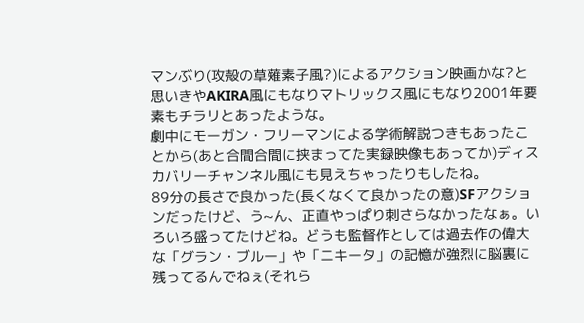マンぶり(攻殻の草薙素子風?)によるアクション映画かな?と思いきやAKIRA風にもなりマトリックス風にもなり2001年要素もチラリとあったような。
劇中にモーガン・フリーマンによる学術解説つきもあったことから(あと合間合間に挟まってた実録映像もあってか)ディスカバリーチャンネル風にも見えちゃったりもしたね。
89分の長さで良かった(長くなくて良かったの意)SFアクションだったけど、う~ん、正直やっぱり刺さらなかったなぁ。いろいろ盛ってたけどね。どうも監督作としては過去作の偉大な「グラン・ブルー」や「ニキータ」の記憶が強烈に脳裏に残ってるんでねぇ(それら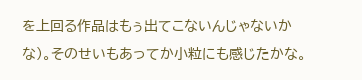を上回る作品はもぅ出てこないんじゃないかな)。そのせいもあってか小粒にも感じたかな。